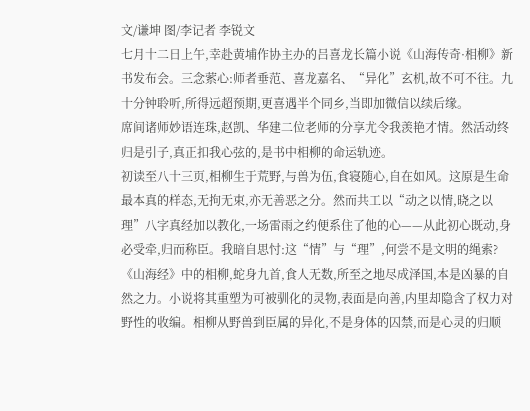文/谦坤 图/李记者 李锐文
七月十二日上午,幸赴黄埔作协主办的吕喜龙长篇小说《山海传奇·相柳》新书发布会。三念萦心:师者垂范、喜龙嘉名、“异化”玄机,故不可不往。九十分钟聆听,所得远超预期,更喜遇半个同乡,当即加微信以续后缘。
席间诸师妙语连珠,赵凯、华建二位老师的分享尤令我羡艳才情。然活动终归是引子,真正扣我心弦的,是书中相柳的命运轨迹。
初读至八十三页,相柳生于荒野,与兽为伍,食寝随心,自在如风。这原是生命最本真的样态,无拘无束,亦无善恶之分。然而共工以“动之以情,晓之以理”八字真经加以教化,一场雷雨之约便系住了他的心——从此初心既动,身必受牵,归而称臣。我暗自思忖:这“情”与“理”,何尝不是文明的绳索?《山海经》中的相柳,蛇身九首,食人无数,所至之地尽成泽国,本是凶暴的自然之力。小说将其重塑为可被驯化的灵物,表面是向善,内里却隐含了权力对野性的收编。相柳从野兽到臣属的异化,不是身体的囚禁,而是心灵的归顺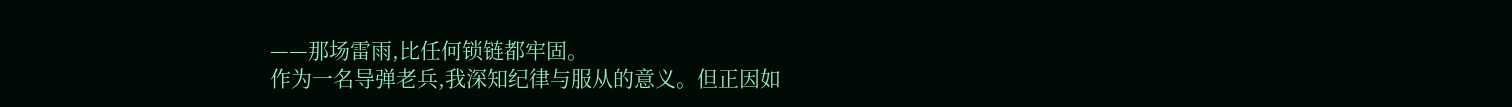——那场雷雨,比任何锁链都牢固。
作为一名导弹老兵,我深知纪律与服从的意义。但正因如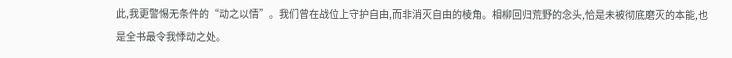此,我更警惕无条件的“动之以情”。我们曾在战位上守护自由,而非消灭自由的棱角。相柳回归荒野的念头,恰是未被彻底磨灭的本能,也是全书最令我悸动之处。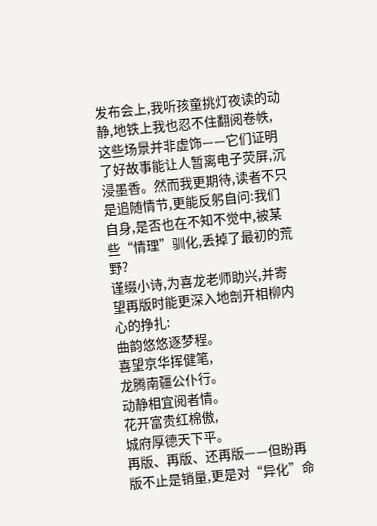发布会上,我听孩童挑灯夜读的动静,地铁上我也忍不住翻阅卷帙,这些场景并非虚饰——它们证明了好故事能让人暂离电子荧屏,沉浸墨香。然而我更期待,读者不只是追随情节,更能反躬自问:我们自身,是否也在不知不觉中,被某些“情理”驯化,丢掉了最初的荒野?
谨缀小诗,为喜龙老师助兴,并寄望再版时能更深入地剖开相柳内心的挣扎:
曲韵悠悠逐梦程。
喜望京华挥健笔,
龙腾南疆公仆行。
动静相宜阅者情。
花开富贵红棉傲,
城府厚德天下平。
再版、再版、还再版——但盼再版不止是销量,更是对“异化”命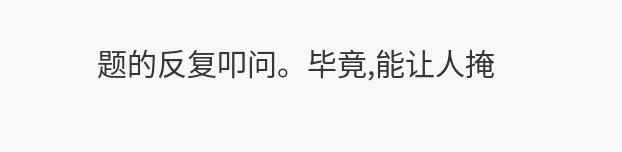题的反复叩问。毕竟,能让人掩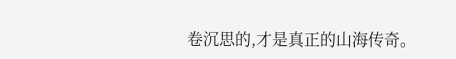卷沉思的,才是真正的山海传奇。